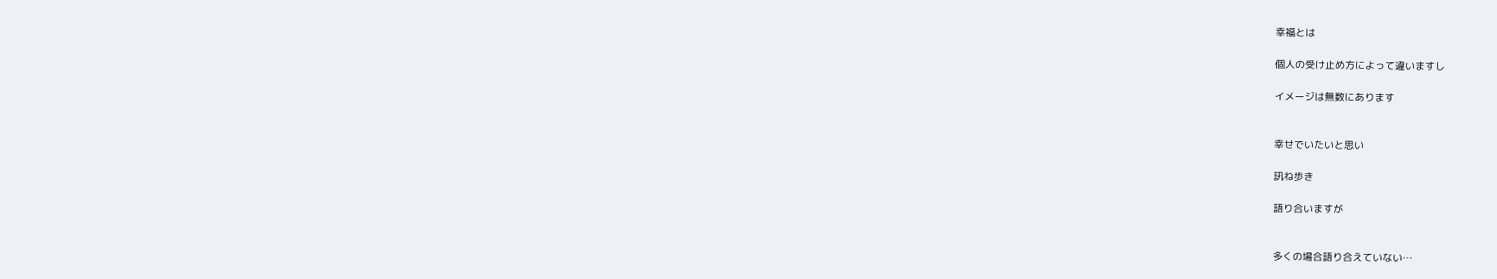幸福とは

個人の受け止め方によって違いますし

イメージは無数にあります


幸せでいたいと思い

訊ね歩き

語り合いますが


多くの場合語り合えていない…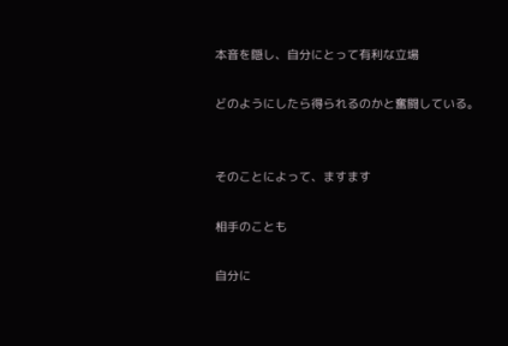本音を隠し、自分にとって有利な立場

どのようにしたら得られるのかと奮闘している。


そのことによって、ますます

相手のことも

自分に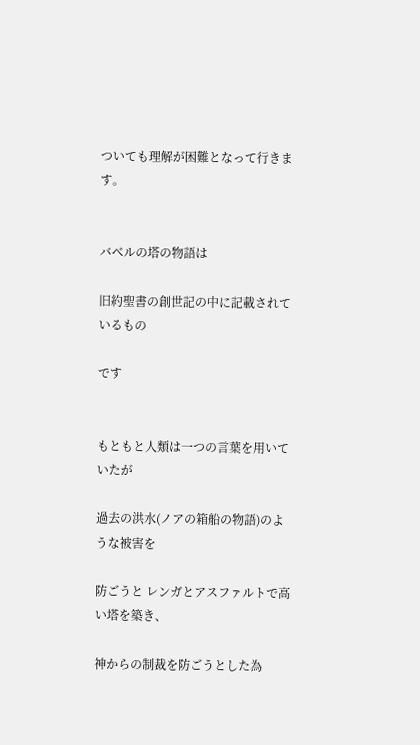ついても理解が困難となって行きます。


バベルの塔の物語は

旧約聖書の創世記の中に記載されているもの

です


もともと人類は一つの言葉を用いていたが

過去の洪水(ノアの箱船の物語)のような被害を

防ごうと レンガとアスファルトで高い塔を築き、

神からの制裁を防ごうとした為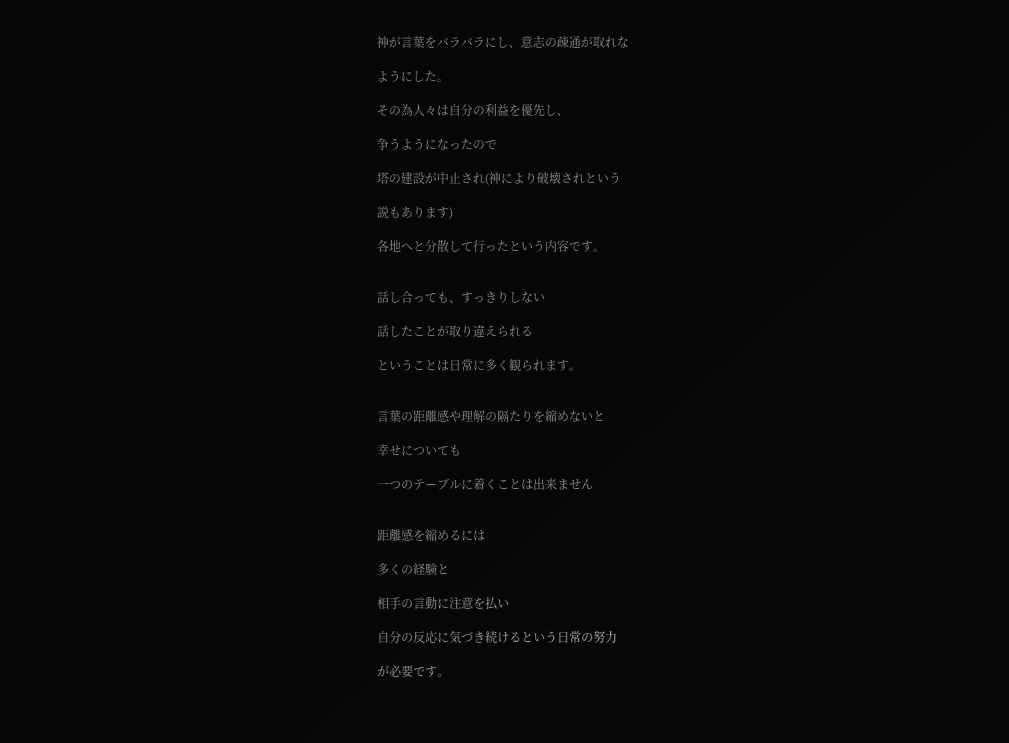神が言葉をバラバラにし、意志の疎通が取れな

ようにした。

その為人々は自分の利益を優先し、

争うようになったので

塔の建設が中止され(神により破壊されという

説もあります)

各地へと分散して行ったという内容です。


話し合っても、すっきりしない

話したことが取り違えられる

ということは日常に多く観られます。


言葉の距離感や理解の隔たりを縮めないと

幸せについても

一つのテーブルに着くことは出来ません


距離感を縮めるには

多くの経験と

相手の言動に注意を払い

自分の反応に気づき続けるという日常の努力

が必要です。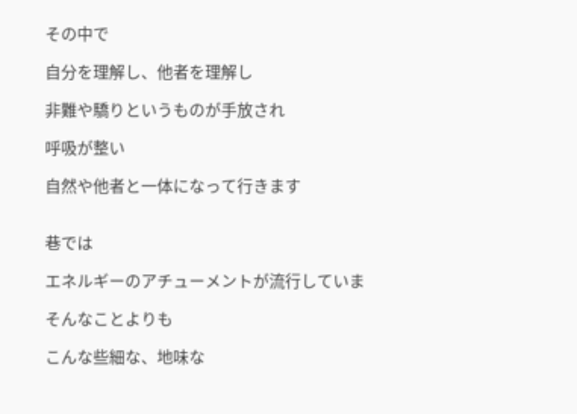その中で

自分を理解し、他者を理解し

非難や驕りというものが手放され

呼吸が整い

自然や他者と一体になって行きます


巷では

エネルギーのアチューメントが流行していま

そんなことよりも

こんな些細な、地味な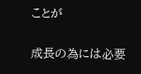ことが

成長の為には必要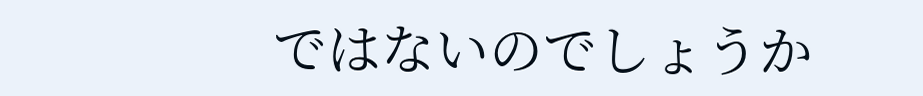ではないのでしょうか